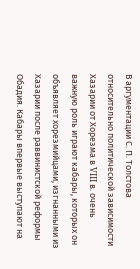В аргументации С. П. Толстова относительно политической зависимости Хазарии от Хорезма в VIII в. очень важную роль играют кабары, которых он объявляет хорезмийцами, изгнанными из Хазарии после раввинистской реформы Обадия. Кабары впервые выступают на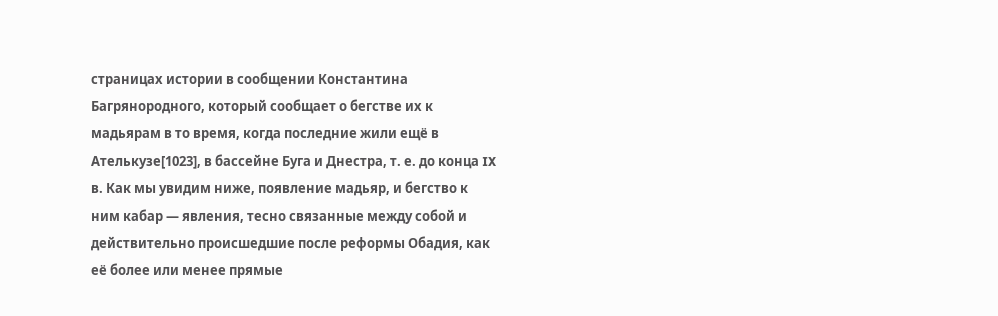страницах истории в сообщении Константина Багрянородного, который сообщает о бегстве их к мадьярам в то время, когда последние жили ещё в Ателькузе[1023], в бассейне Буга и Днестра, т. е. до конца IX в. Как мы увидим ниже, появление мадьяр, и бегство к ним кабар — явления, тесно связанные между собой и действительно происшедшие после реформы Обадия, как её более или менее прямые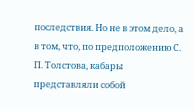последствия. Но не в этом дело, а в том, что, по предположению С. П. Толстова, кабары представляли собой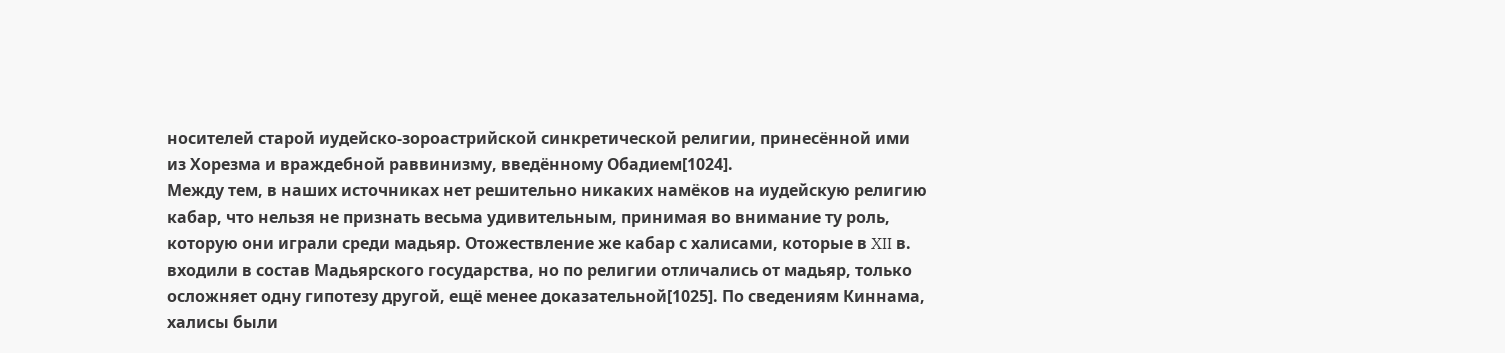носителей старой иудейско-зороастрийской синкретической религии, принесённой ими из Хорезма и враждебной раввинизму, введённому Обадием[1024].
Между тем, в наших источниках нет решительно никаких намёков на иудейскую религию кабар, что нельзя не признать весьма удивительным, принимая во внимание ту роль, которую они играли среди мадьяр. Отожествление же кабар с халисами, которые в XII в. входили в состав Мадьярского государства, но по религии отличались от мадьяр, только осложняет одну гипотезу другой, ещё менее доказательной[1025]. По сведениям Киннама, халисы были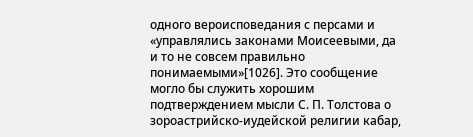одного вероисповедания с персами и «управлялись законами Моисеевыми, да и то не совсем правильно понимаемыми»[1026]. Это сообщение могло бы служить хорошим подтверждением мысли С. П. Толстова о зороастрийско-иудейской религии кабар,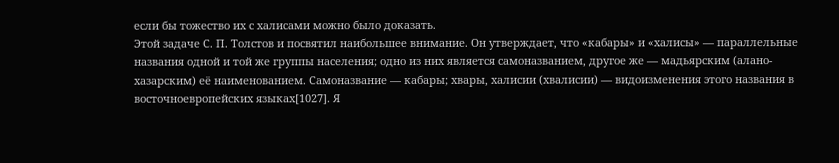если бы тожество их с халисами можно было доказать.
Этой задаче С. П. Толстов и посвятил наибольшее внимание. Он утверждает, что «кабары» и «халисы» — параллельные названия одной и той же группы населения; одно из них является самоназванием, другое же — мадьярским (алано-хазарским) её наименованием. Самоназвание — кабары; хвары, халисии (хвалисии) — видоизменения этого названия в восточноевропейских языках[1027]. Я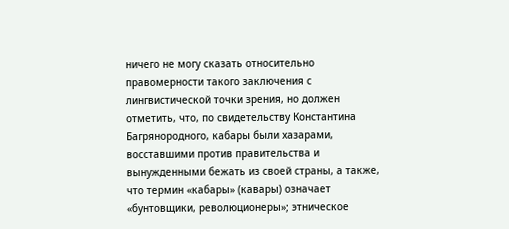ничего не могу сказать относительно правомерности такого заключения с лингвистической точки зрения, но должен отметить, что, по свидетельству Константина Багрянородного, кабары были хазарами, восставшими против правительства и вынужденными бежать из своей страны, а также, что термин «кабары» (кавары) означает «бунтовщики, революционеры»; этническое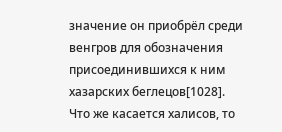значение он приобрёл среди венгров для обозначения присоединившихся к ним хазарских беглецов[1028]. Что же касается халисов, то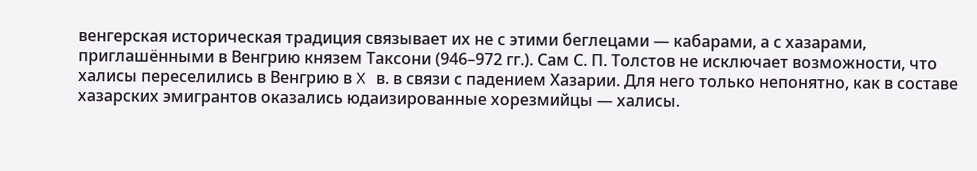венгерская историческая традиция связывает их не с этими беглецами — кабарами, а с хазарами, приглашёнными в Венгрию князем Таксони (946–972 гг.). Сам С. П. Толстов не исключает возможности, что халисы переселились в Венгрию в X в. в связи с падением Хазарии. Для него только непонятно, как в составе хазарских эмигрантов оказались юдаизированные хорезмийцы — халисы.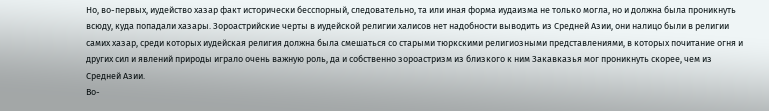Но, во-первых, иудейство хазар факт исторически бесспорный, следовательно, та или иная форма иудаизма не только могла, но и должна была проникнуть всюду, куда попадали хазары. Зороастрийские черты в иудейской религии халисов нет надобности выводить из Средней Азии, они налицо были в религии самих хазар, среди которых иудейская религия должна была смешаться со старыми тюркскими религиозными представлениями, в которых почитание огня и других сил и явлений природы играло очень важную роль, да и собственно зороастризм из близкого к ним Закавказья мог проникнуть скорее, чем из Средней Азии.
Во-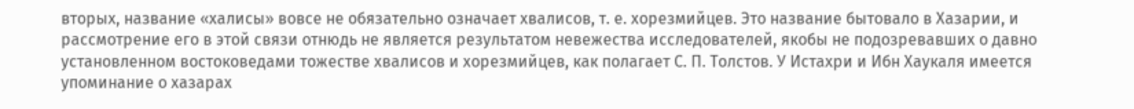вторых, название «халисы» вовсе не обязательно означает хвалисов, т. е. хорезмийцев. Это название бытовало в Хазарии, и рассмотрение его в этой связи отнюдь не является результатом невежества исследователей, якобы не подозревавших о давно установленном востоковедами тожестве хвалисов и хорезмийцев, как полагает С. П. Толстов. У Истахри и Ибн Хаукаля имеется упоминание о хазарах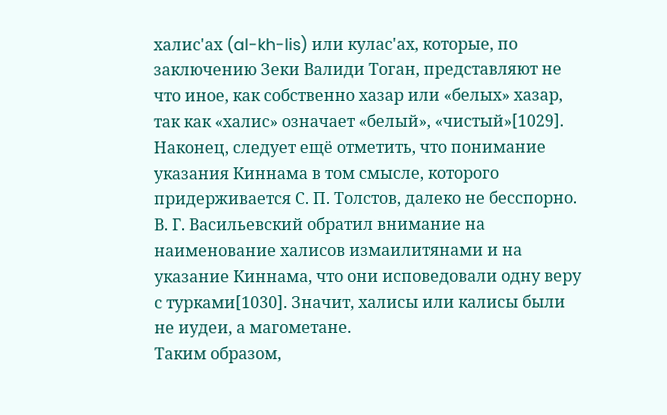халис'ах (al-kh-lis) или кулас'ах, которые, по заключению Зеки Валиди Тоган, представляют не что иное, как собственно хазар или «белых» хазар, так как «халис» означает «белый», «чистый»[1029]. Наконец, следует ещё отметить, что понимание указания Киннама в том смысле, которого придерживается С. П. Толстов, далеко не бесспорно. В. Г. Васильевский обратил внимание на наименование халисов измаилитянами и на указание Киннама, что они исповедовали одну веру с турками[1030]. Значит, халисы или калисы были не иудеи, а магометане.
Таким образом,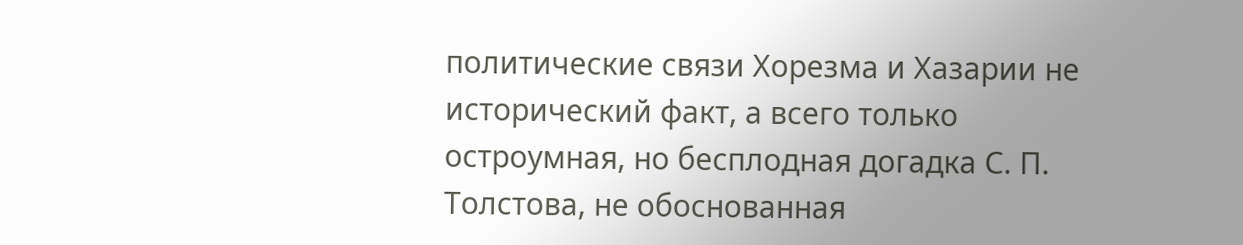политические связи Хорезма и Хазарии не исторический факт, а всего только остроумная, но бесплодная догадка С. П. Толстова, не обоснованная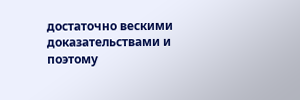достаточно вескими доказательствами и поэтому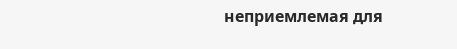неприемлемая для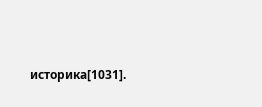историка[1031].